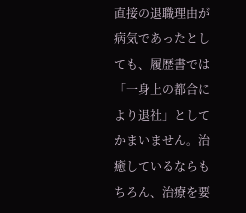直接の退職理由が病気であったとしても、履歴書では「一身上の都合により退社」としてかまいません。治癒しているならもちろん、治療を要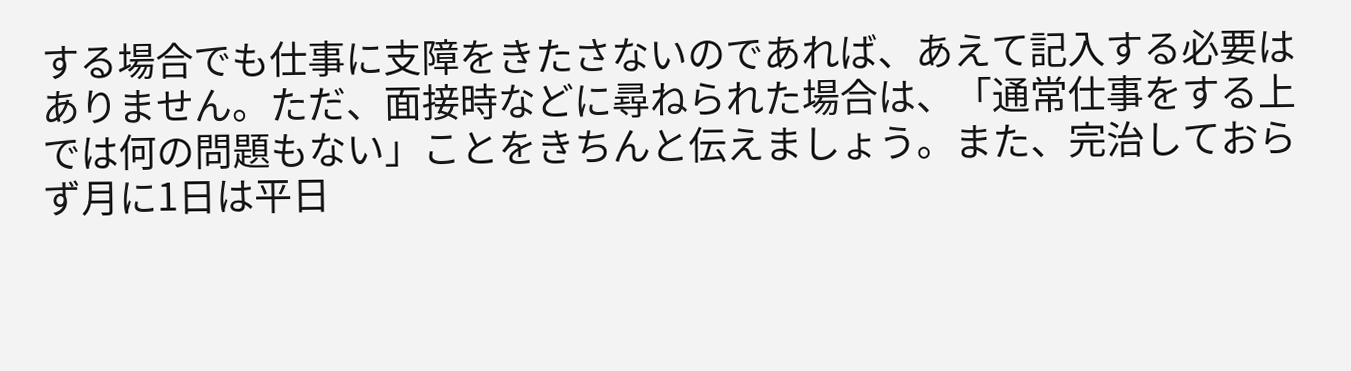する場合でも仕事に支障をきたさないのであれば、あえて記入する必要はありません。ただ、面接時などに尋ねられた場合は、「通常仕事をする上では何の問題もない」ことをきちんと伝えましょう。また、完治しておらず月に1日は平日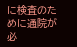に検査のために通院が必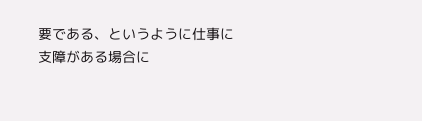要である、というように仕事に支障がある場合に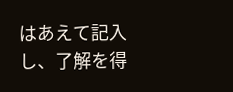はあえて記入し、了解を得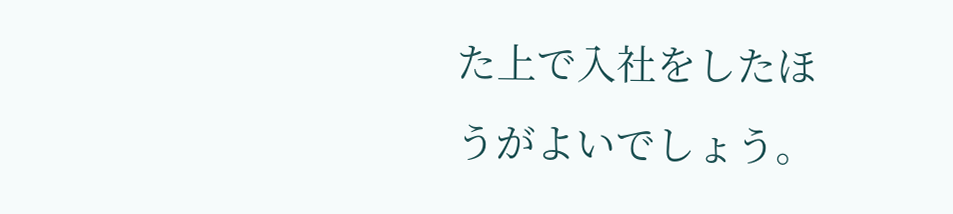た上で入社をしたほうがよいでしょう。